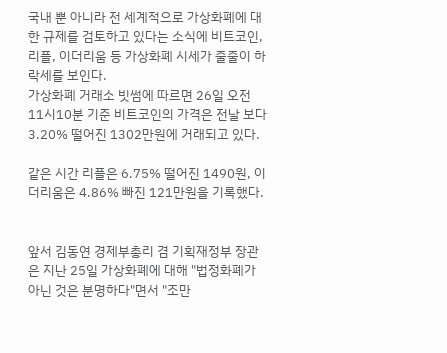국내 뿐 아니라 전 세계적으로 가상화폐에 대한 규제를 검토하고 있다는 소식에 비트코인, 리플, 이더리움 등 가상화폐 시세가 줄줄이 하락세를 보인다.
가상화폐 거래소 빗썸에 따르면 26일 오전 11시10분 기준 비트코인의 가격은 전날 보다 3.20% 떨어진 1302만원에 거래되고 있다.

같은 시간 리플은 6.75% 떨어진 1490원, 이더리움은 4.86% 빠진 121만원을 기록했다.


앞서 김동연 경제부총리 겸 기획재정부 장관은 지난 25일 가상화폐에 대해 "법정화폐가 아닌 것은 분명하다"면서 "조만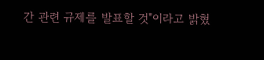간 관련 규제를 발표할 것"이라고 밝혔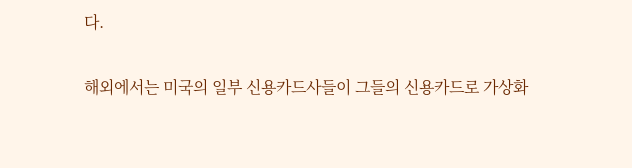다.

해외에서는 미국의 일부 신용카드사들이 그들의 신용카드로 가상화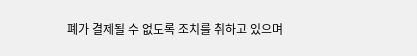폐가 결제될 수 없도록 조치를 취하고 있으며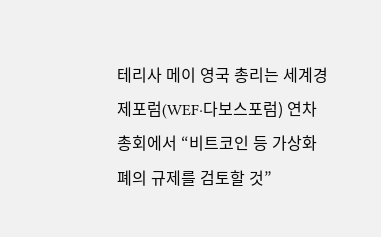테리사 메이 영국 총리는 세계경제포럼(WEF·다보스포럼) 연차총회에서 “비트코인 등 가상화폐의 규제를 검토할 것”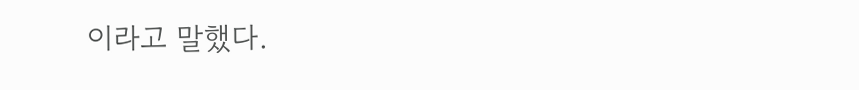이라고 말했다.